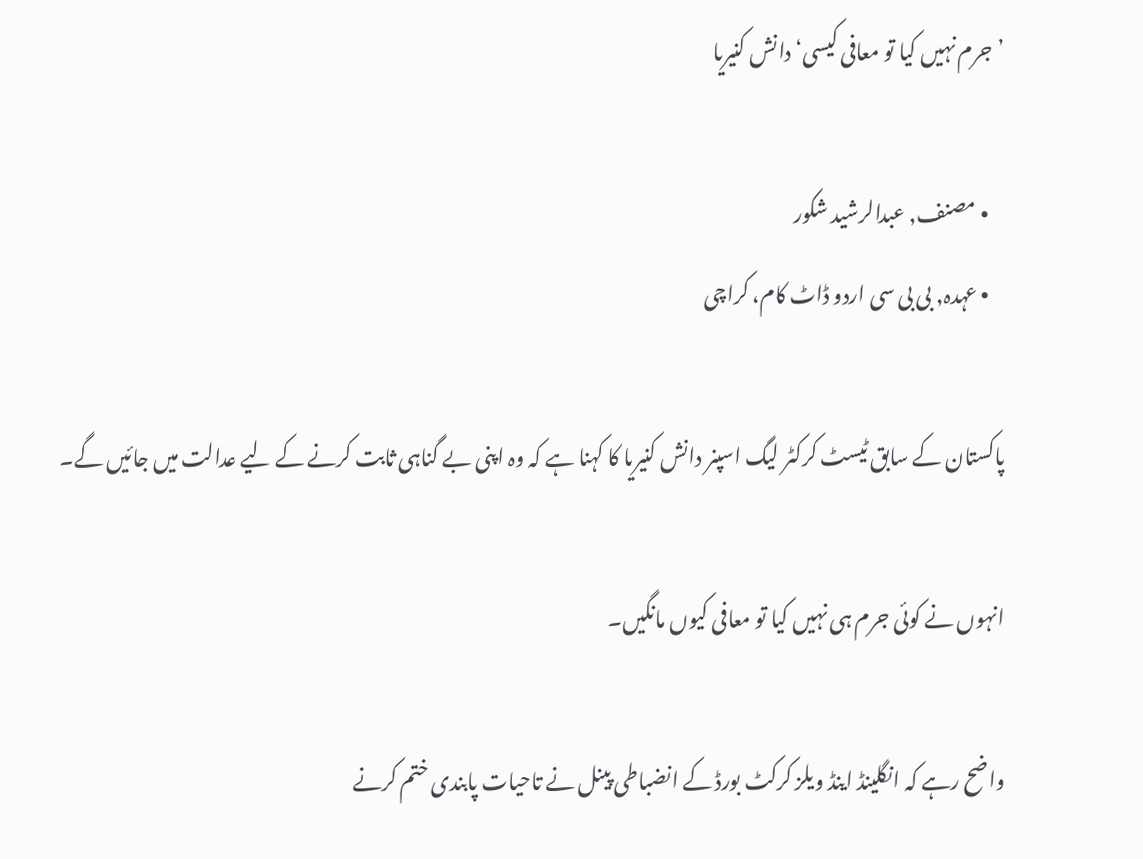’جرم نہیں کیا تو معافی کیسی‘ دانش کنیریا

    • مصنف, عبدالرشید شکور
    • عہدہ, بی بی سی اردو ڈاٹ کام، کراچی

پاکستان کے سابق ٹیسٹ کرکٹر لیگ اسپنر دانش کنیریا کا کہنا ہے کہ وہ اپنی بے گناہی ثابت کرنے کے لیے عدالت میں جائیں گے۔

انہوں نے کوئی جرم ہی نہیں کیا تو معافی کیوں مانگیں۔

واضح رہے کہ انگلینڈ اینڈ ویلز کرکٹ بورڈ کے انضباطی پینل نے تاحیات پابندی ختم کرنے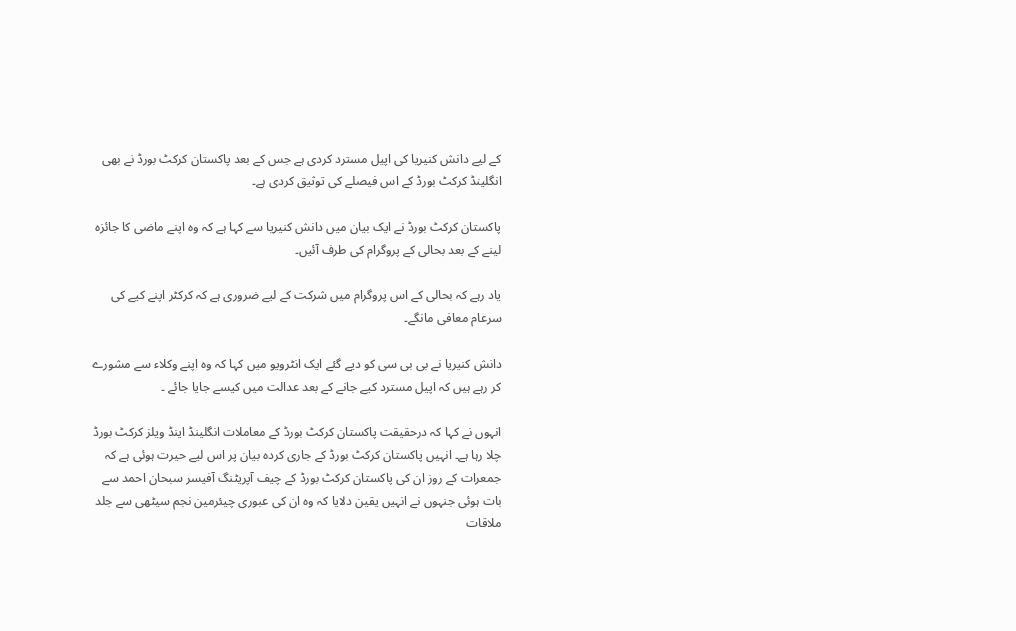کے لیے دانش کنیریا کی اپیل مسترد کردی ہے جس کے بعد پاکستان کرکٹ بورڈ نے بھی انگلینڈ کرکٹ بورڈ کے اس فیصلے کی توثیق کردی ہے۔

پاکستان کرکٹ بورڈ نے ایک بیان میں دانش کنیریا سے کہا ہے کہ وہ اپنے ماضی کا جائزہ لینے کے بعد بحالی کے پروگرام کی طرف آئیں۔

یاد رہے کہ بحالی کے اس پروگرام میں شرکت کے لیے ضروری ہے کہ کرکٹر اپنے کیے کی سرعام معافی مانگے۔

دانش کنیریا نے بی بی سی کو دیے گئے ایک انٹرویو میں کہا کہ وہ اپنے وکلاء سے مشورے کر رہے ہیں کہ اپیل مسترد کیے جانے کے بعد عدالت میں کیسے جایا جائے ۔

انہوں نے کہا کہ درحقیقت پاکستان کرکٹ بورڈ کے معاملات انگلینڈ اینڈ ویلز کرکٹ بورڈ چلا رہا ہے۔ انہیں پاکستان کرکٹ بورڈ کے جاری کردہ بیان پر اس لیے حیرت ہوئی ہے کہ جمعرات کے روز ان کی پاکستان کرکٹ بورڈ کے چیف آپریٹنگ آفیسر سبحان احمد سے بات ہوئی جنہوں نے انہیں یقین دلایا کہ وہ ان کی عبوری چیئرمین نجم سیٹھی سے جلد ملاقات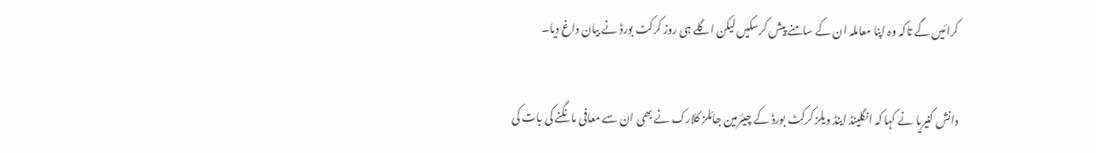کرائیں گے تاکہ وہ اپنا معاملہ ان کے سامنے پیش کرسکیں لیکن اگلے ہی روز کرکٹ بورڈ نے بیان داغ دیا۔

دانش کنیریا نے کہا کہ انگلینڈ اینڈ ویلز کرکٹ بورڈ کے چیئرمین جائلز کلارک نے بھی ان سے معافی مانگنے کی بات کی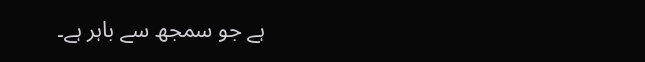ہے جو سمجھ سے باہر ہے۔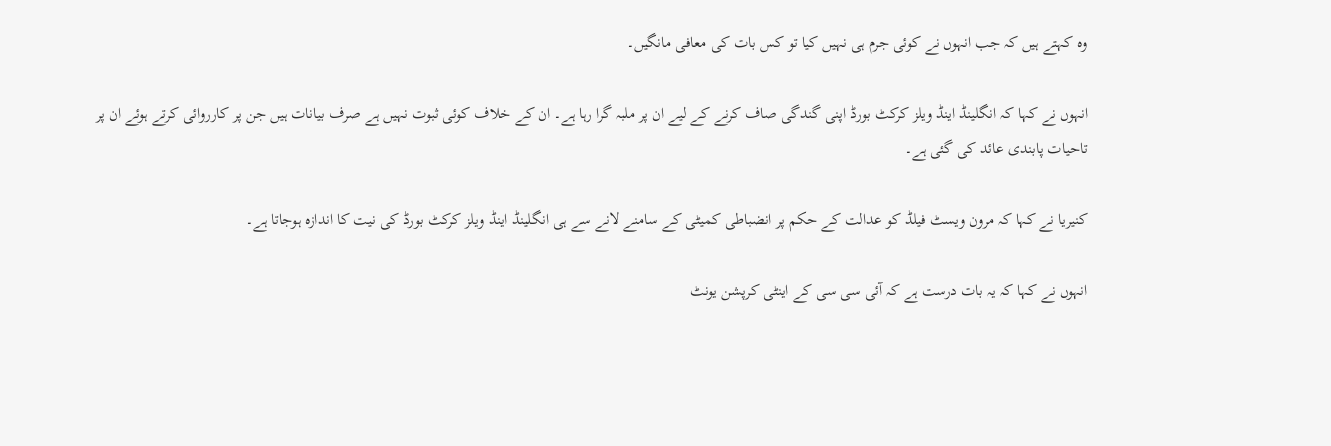وہ کہتے ہیں کہ جب انہوں نے کوئی جرم ہی نہیں کیا تو کس بات کی معافی مانگیں۔

انہوں نے کہا کہ انگلینڈ اینڈ ویلز کرکٹ بورڈ اپنی گندگی صاف کرنے کے لیے ان پر ملبہ گرا رہا ہے۔ ان کے خلاف کوئی ثبوت نہیں ہے صرف بیانات ہیں جن پر کارروائی کرتے ہوئے ان پر تاحیات پابندی عائد کی گئی ہے۔

کنیریا نے کہا کہ مرون ویسٹ فیلڈ کو عدالت کے حکم پر انضباطی کمیٹی کے سامنے لانے سے ہی انگلینڈ اینڈ ویلز کرکٹ بورڈ کی نیت کا اندازہ ہوجاتا ہے۔

انہوں نے کہا کہ یہ بات درست ہے کہ آئی سی سی کے اینٹی کرپشن یونٹ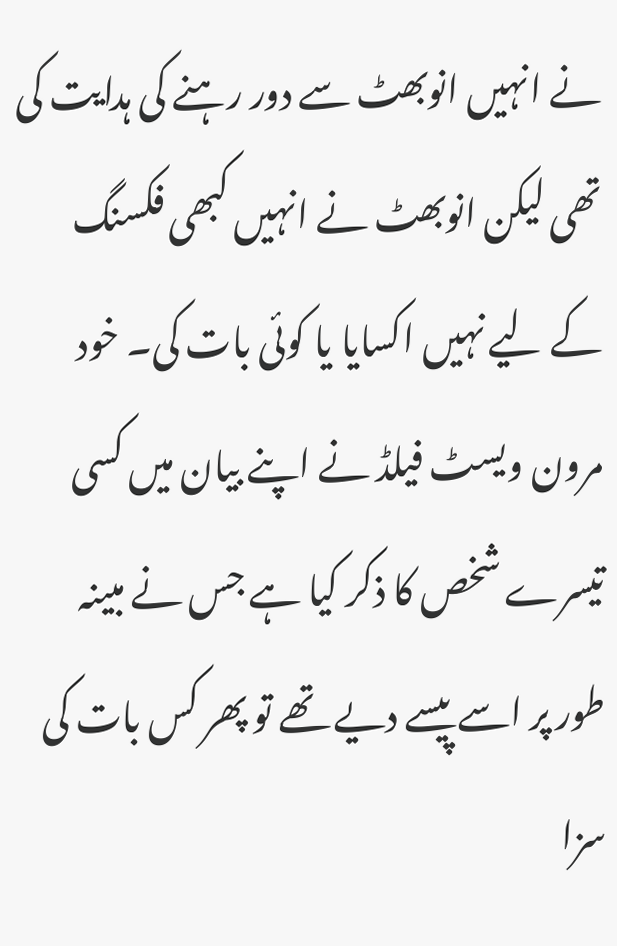نے انہیں انوبھٹ سے دور رہنے کی ہدایت کی تھی لیکن انوبھٹ نے انہیں کبھی فکسنگ کے لیے نہیں اکسایا یا کوئی بات کی۔ خود مرون ویسٹ فیلڈ نے اپنے بیان میں کسی تیسرے شخص کا ذکر کیا ہے جس نے مبینہ طور پر اسے پیسے دیے تھے تو پھر کس بات کی سزا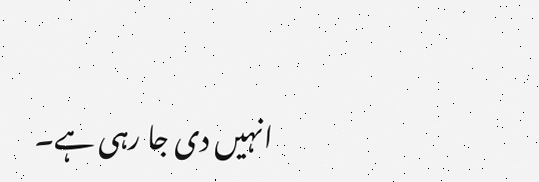انہیں دی جا رہی ہے۔